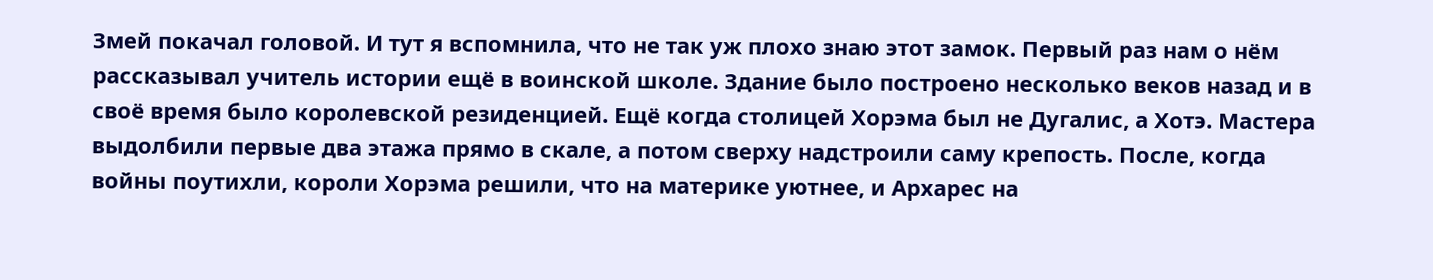Змей покачал головой. И тут я вспомнила, что не так уж плохо знаю этот замок. Первый раз нам о нём рассказывал учитель истории ещё в воинской школе. Здание было построено несколько веков назад и в своё время было королевской резиденцией. Ещё когда столицей Хорэма был не Дугалис, а Хотэ. Мастера выдолбили первые два этажа прямо в скале, а потом сверху надстроили саму крепость. После, когда войны поутихли, короли Хорэма решили, что на материке уютнее, и Архарес на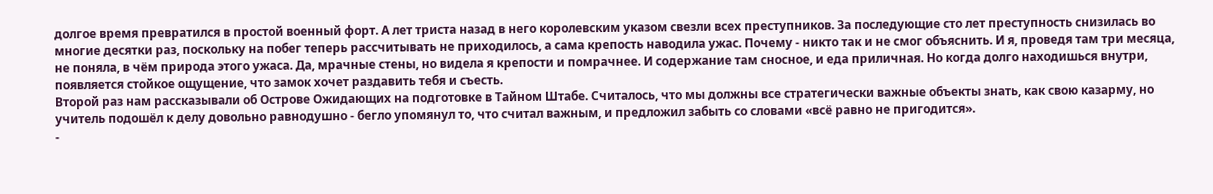долгое время превратился в простой военный форт. А лет триста назад в него королевским указом свезли всех преступников. За последующие сто лет преступность снизилась во многие десятки раз, поскольку на побег теперь рассчитывать не приходилось, а сама крепость наводила ужас. Почему - никто так и не смог объяснить. И я, проведя там три месяца, не поняла, в чём природа этого ужаса. Да, мрачные стены, но видела я крепости и помрачнее. И содержание там сносное, и еда приличная. Но когда долго находишься внутри, появляется стойкое ощущение, что замок хочет раздавить тебя и съесть.
Второй раз нам рассказывали об Острове Ожидающих на подготовке в Тайном Штабе. Считалось, что мы должны все стратегически важные объекты знать, как свою казарму, но учитель подошёл к делу довольно равнодушно - бегло упомянул то, что считал важным, и предложил забыть со словами «всё равно не пригодится».
-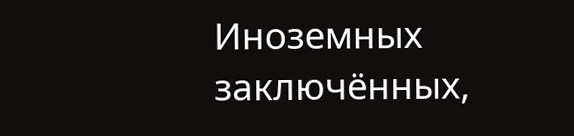Иноземных заключённых,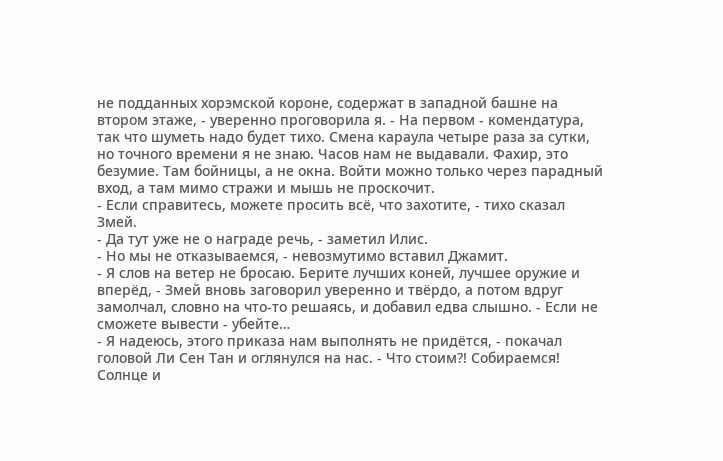не подданных хорэмской короне, содержат в западной башне на втором этаже, - уверенно проговорила я. - На первом - комендатура, так что шуметь надо будет тихо. Смена караула четыре раза за сутки, но точного времени я не знаю. Часов нам не выдавали. Фахир, это безумие. Там бойницы, а не окна. Войти можно только через парадный вход, а там мимо стражи и мышь не проскочит.
- Если справитесь, можете просить всё, что захотите, - тихо сказал Змей.
- Да тут уже не о награде речь, - заметил Илис.
- Но мы не отказываемся, - невозмутимо вставил Джамит.
- Я слов на ветер не бросаю. Берите лучших коней, лучшее оружие и вперёд, - Змей вновь заговорил уверенно и твёрдо, а потом вдруг замолчал, словно на что-то решаясь, и добавил едва слышно. - Если не сможете вывести - убейте…
- Я надеюсь, этого приказа нам выполнять не придётся, - покачал головой Ли Сен Тан и оглянулся на нас. - Что стоим?! Собираемся!
Солнце и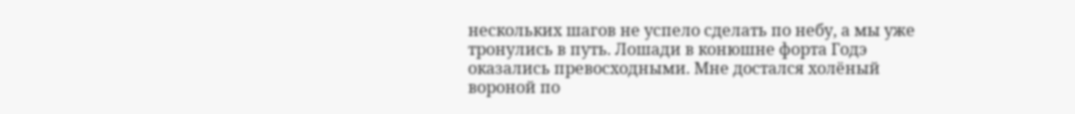нескольких шагов не успело сделать по небу, а мы уже тронулись в путь. Лошади в конюшне форта Годэ оказались превосходными. Мне достался холёный вороной по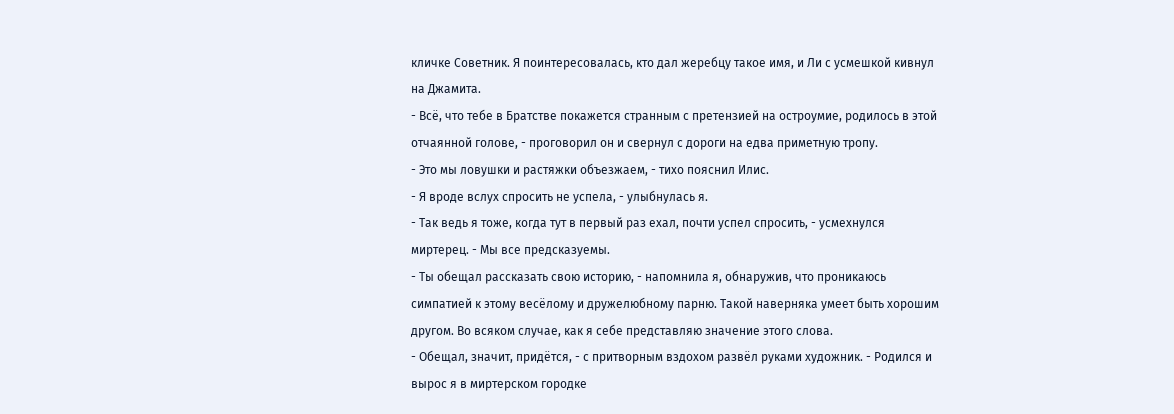кличке Советник. Я поинтересовалась, кто дал жеребцу такое имя, и Ли с усмешкой кивнул на Джамита.
- Всё, что тебе в Братстве покажется странным с претензией на остроумие, родилось в этой отчаянной голове, - проговорил он и свернул с дороги на едва приметную тропу.
- Это мы ловушки и растяжки объезжаем, - тихо пояснил Илис.
- Я вроде вслух спросить не успела, - улыбнулась я.
- Так ведь я тоже, когда тут в первый раз ехал, почти успел спросить, - усмехнулся миртерец. - Мы все предсказуемы.
- Ты обещал рассказать свою историю, - напомнила я, обнаружив, что проникаюсь симпатией к этому весёлому и дружелюбному парню. Такой наверняка умеет быть хорошим другом. Во всяком случае, как я себе представляю значение этого слова.
- Обещал, значит, придётся, - с притворным вздохом развёл руками художник. - Родился и вырос я в миртерском городке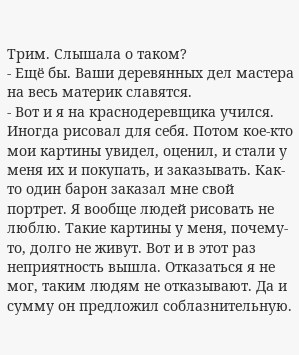Трим. Слышала о таком?
- Ещё бы. Ваши деревянных дел мастера на весь материк славятся.
- Вот и я на краснодеревщика учился. Иногда рисовал для себя. Потом кое-кто мои картины увидел, оценил, и стали у меня их и покупать, и заказывать. Как-то один барон заказал мне свой портрет. Я вообще людей рисовать не люблю. Такие картины у меня, почему-то, долго не живут. Вот и в этот раз неприятность вышла. Отказаться я не мог, таким людям не отказывают. Да и сумму он предложил соблазнительную.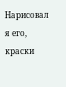Нарисовал я его, краски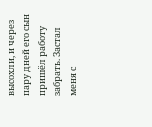высохли, и через пару дней его сын пришёл работу забрать. Застал меня с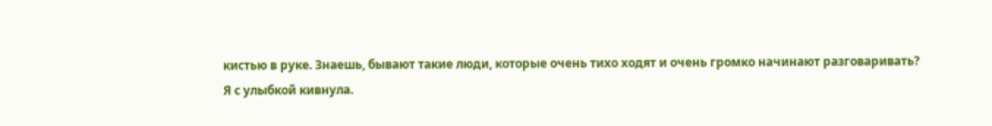кистью в руке. Знаешь, бывают такие люди, которые очень тихо ходят и очень громко начинают разговаривать?
Я с улыбкой кивнула.